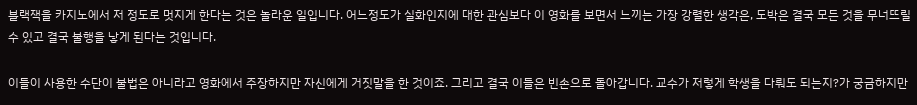블랙잭을 카지노에서 저 정도로 멋지게 한다는 것은 놀라운 일입니다. 어느정도가 실화인지에 대한 관심보다 이 영화를 보면서 느끼는 가장 강렬한 생각은, 도박은 결국 모든 것을 무너뜨릴 수 있고 결국 불행을 낳게 된다는 것입니다.

이들이 사용한 수단이 불법은 아니라고 영화에서 주장하지만 자신에게 거짓말을 한 것이죠. 그리고 결국 이들은 빈손으로 돌아갑니다. 교수가 저렇게 학생을 다뤄도 되는지?가 궁금하지만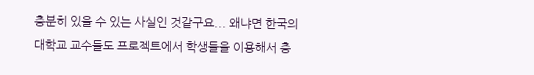충분히 있을 수 있는 사실인 것같구요... 왜냐면 한국의 대학교 교수들도 프로젝트에서 학생들을 이용해서 충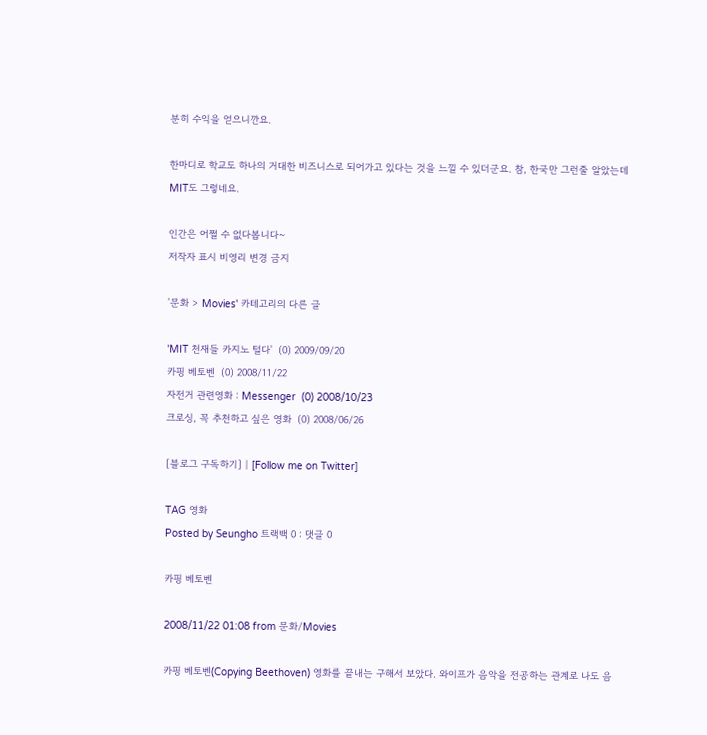분히 수익을 얻으니깐요.

한마디로 학교도 하나의 거대한 비즈니스로 되어가고 있다는 것을 느낄 수 있더군요. 참, 한국만 그런줄 알았는데 MIT도 그렇네요.

인간은 어쩔 수 없다봅니다~
저작자 표시 비영리 변경 금지

'문화 > Movies' 카테고리의 다른 글

'MIT 천재들 카지노 털다'  (0) 2009/09/20
카핑 베토벤  (0) 2008/11/22
자전거 관련영화 : Messenger  (0) 2008/10/23
크로싱, 꼭 추천하고 싶은 영화  (0) 2008/06/26

[블로그 구독하기] | [Follow me on Twitter]

TAG 영화
Posted by Seungho 트랙백 0 : 댓글 0

카핑 베토벤

2008/11/22 01:08 from 문화/Movies

카핑 베토벤(Copying Beethoven) 영화를 끝내는 구해서 보았다. 와이프가 음악을 전공하는 관계로 나도 음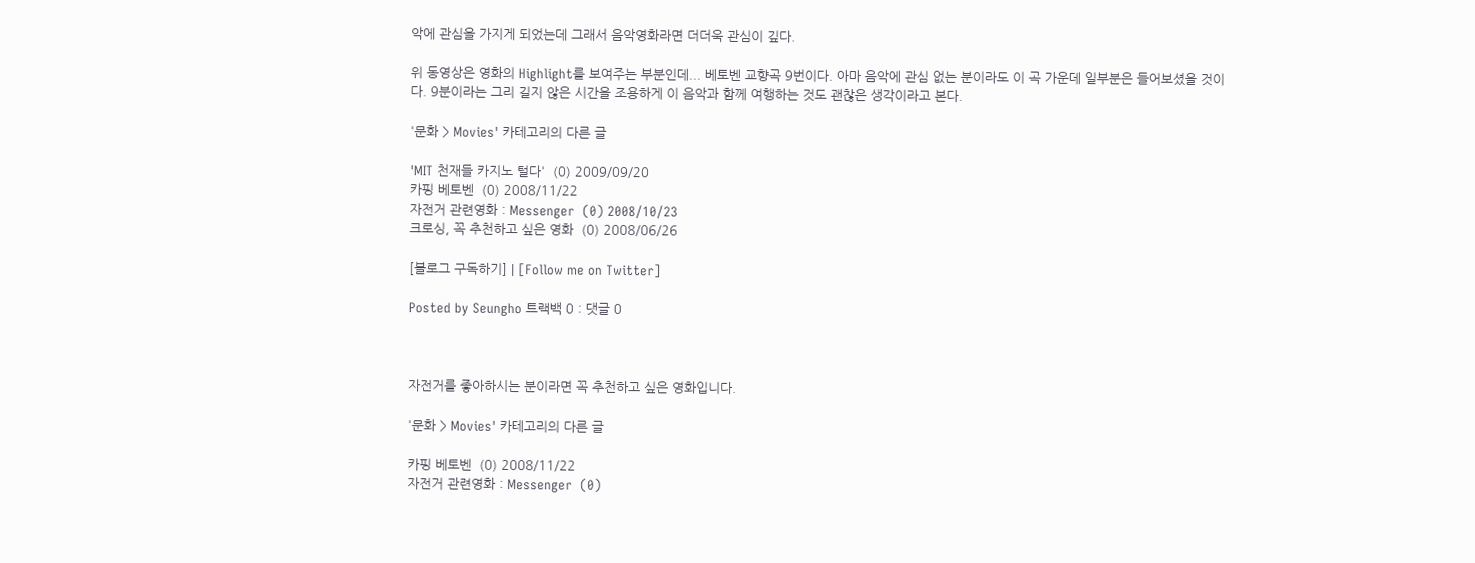악에 관심을 가지게 되었는데 그래서 음악영화라면 더더욱 관심이 깊다.

위 동영상은 영화의 Highlight를 보여주는 부분인데... 베토벤 교향곡 9번이다. 아마 음악에 관심 없는 분이라도 이 곡 가운데 일부분은 들어보셨을 것이다. 9분이라는 그리 길지 않은 시간을 조용하게 이 음악과 함께 여행하는 것도 괜찮은 생각이라고 본다.

'문화 > Movies' 카테고리의 다른 글

'MIT 천재들 카지노 털다'  (0) 2009/09/20
카핑 베토벤  (0) 2008/11/22
자전거 관련영화 : Messenger  (0) 2008/10/23
크로싱, 꼭 추천하고 싶은 영화  (0) 2008/06/26

[블로그 구독하기] | [Follow me on Twitter]

Posted by Seungho 트랙백 0 : 댓글 0



자전거를 좋아하시는 분이라면 꼭 추천하고 싶은 영화입니다.

'문화 > Movies' 카테고리의 다른 글

카핑 베토벤  (0) 2008/11/22
자전거 관련영화 : Messenger  (0)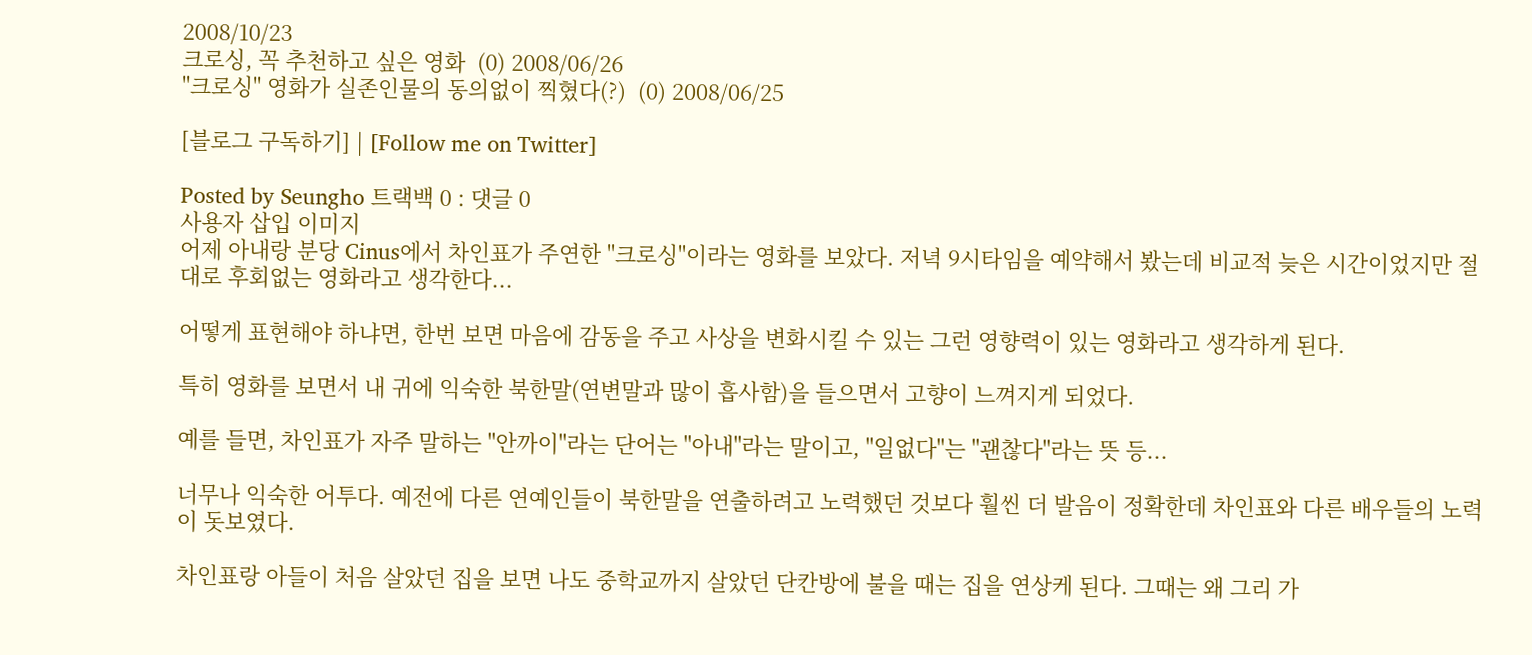2008/10/23
크로싱, 꼭 추천하고 싶은 영화  (0) 2008/06/26
"크로싱" 영화가 실존인물의 동의없이 찍혔다(?)  (0) 2008/06/25

[블로그 구독하기] | [Follow me on Twitter]

Posted by Seungho 트랙백 0 : 댓글 0
사용자 삽입 이미지
어제 아내랑 분당 Cinus에서 차인표가 주연한 "크로싱"이라는 영화를 보았다. 저녁 9시타임을 예약해서 봤는데 비교적 늦은 시간이었지만 절대로 후회없는 영화라고 생각한다...

어떻게 표현해야 하냐면, 한번 보면 마음에 감동을 주고 사상을 변화시킬 수 있는 그런 영향력이 있는 영화라고 생각하게 된다.

특히 영화를 보면서 내 귀에 익숙한 북한말(연변말과 많이 흡사함)을 들으면서 고향이 느껴지게 되었다.

예를 들면, 차인표가 자주 말하는 "안까이"라는 단어는 "아내"라는 말이고, "일없다"는 "괜찮다"라는 뜻 등...

너무나 익숙한 어투다. 예전에 다른 연예인들이 북한말을 연출하려고 노력했던 것보다 훨씬 더 발음이 정확한데 차인표와 다른 배우들의 노력이 돗보였다.

차인표랑 아들이 처음 살았던 집을 보면 나도 중학교까지 살았던 단칸방에 불을 때는 집을 연상케 된다. 그때는 왜 그리 가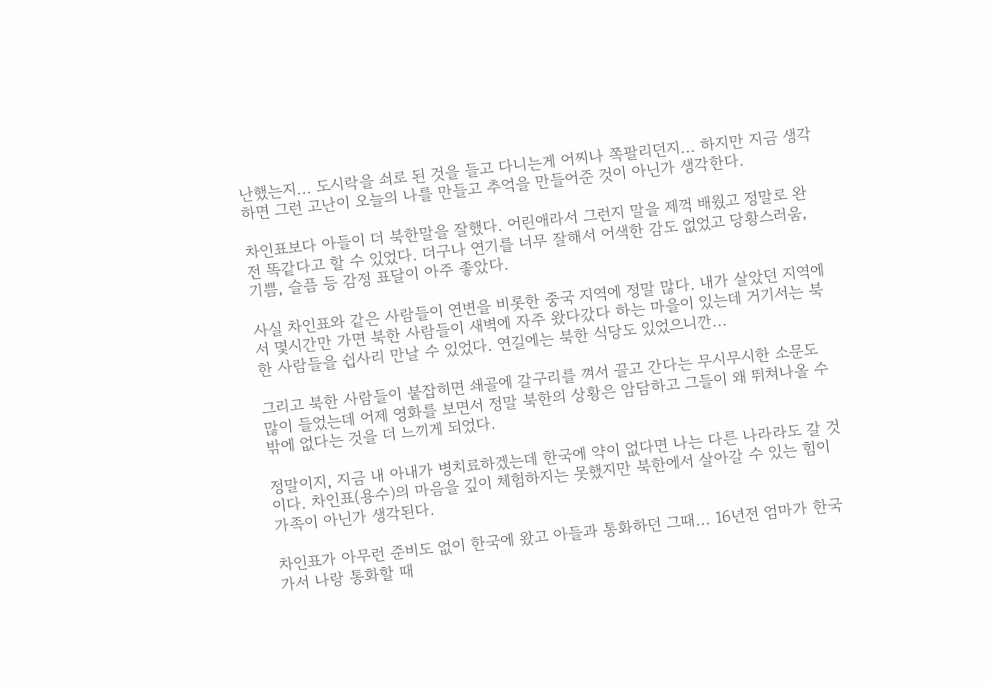난했는지... 도시락을 쇠로 된 것을 들고 다니는게 어찌나 쪽팔리던지... 하지만 지금 생각하면 그런 고난이 오늘의 나를 만들고 추억을 만들어준 것이 아닌가 생각한다.

차인표보다 아들이 더 북한말을 잘했다. 어린애라서 그런지 말을 제꺽 배웠고 정말로 완전 똑같다고 할 수 있었다. 더구나 연기를 너무 잘해서 어색한 감도 없었고 당황스러움, 기쁨, 슬픔 등 감정 표달이 아주 좋았다.

사실 차인표와 같은 사람들이 연변을 비롯한 중국 지역에 정말 많다. 내가 살았던 지역에서 몇시간만 가면 북한 사람들이 새벽에 자주 왔다갔다 하는 마을이 있는데 거기서는 북한 사람들을 쉽사리 만날 수 있었다. 연길에는 북한 식당도 있었으니깐...

그리고 북한 사람들이 붙잡히면 쇄골에 갈구리를 껴서 끌고 간다는 무시무시한 소문도 많이 들었는데 어제 영화를 보면서 정말 북한의 상황은 암담하고 그들이 왜 뛰쳐나올 수 밖에 없다는 것을 더 느끼게 되었다.

정말이지, 지금 내 아내가 병치료하겠는데 한국에 약이 없다면 나는 다른 나라라도 갈 것이다. 차인표(용수)의 마음을 깊이 체험하지는 못했지만 북한에서 살아갈 수 있는 힘이 가족이 아닌가 생각된다.

차인표가 아무런 준비도 없이 한국에 왔고 아들과 통화하던 그때... 16년전 엄마가 한국가서 나랑 통화할 때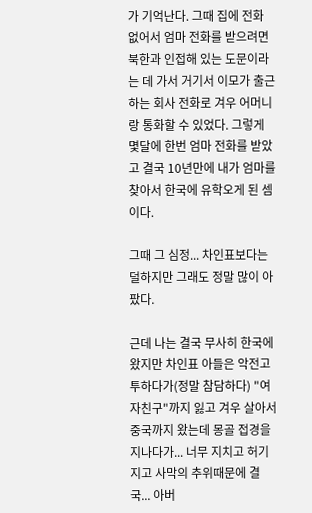가 기억난다. 그때 집에 전화 없어서 엄마 전화를 받으려면 북한과 인접해 있는 도문이라는 데 가서 거기서 이모가 출근하는 회사 전화로 겨우 어머니랑 통화할 수 있었다. 그렇게 몇달에 한번 엄마 전화를 받았고 결국 10년만에 내가 엄마를 찾아서 한국에 유학오게 된 셈이다.

그때 그 심정... 차인표보다는 덜하지만 그래도 정말 많이 아팠다.

근데 나는 결국 무사히 한국에 왔지만 차인표 아들은 악전고투하다가(정말 참담하다) "여자친구"까지 잃고 겨우 살아서 중국까지 왔는데 몽골 접경을 지나다가... 너무 지치고 허기지고 사막의 추위때문에 결국... 아버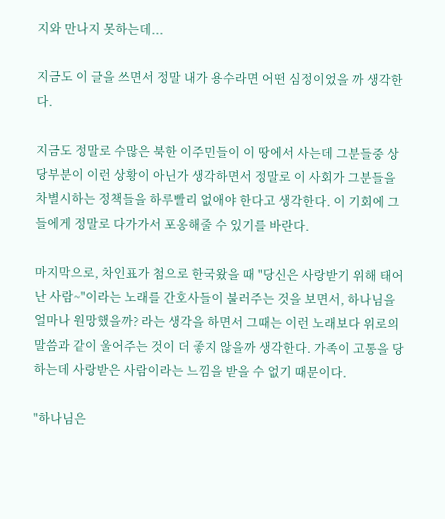지와 만나지 못하는데...

지금도 이 글을 쓰면서 정말 내가 용수라면 어떤 심정이었을 까 생각한다.

지금도 정말로 수많은 북한 이주민들이 이 땅에서 사는데 그분들중 상당부분이 이런 상황이 아닌가 생각하면서 정말로 이 사회가 그분들을 차별시하는 정책들을 하루빨리 없애야 한다고 생각한다. 이 기회에 그들에게 정말로 다가가서 포옹해줄 수 있기를 바란다.

마지막으로, 차인표가 첨으로 한국왔을 때 "당신은 사랑받기 위해 태어난 사람~"이라는 노래를 간호사들이 불러주는 것을 보면서, 하나님을 얼마나 원망했을까? 라는 생각을 하면서 그때는 이런 노래보다 위로의 말씀과 같이 울어주는 것이 더 좋지 않을까 생각한다. 가족이 고통을 당하는데 사랑받은 사람이라는 느낌을 받을 수 없기 때문이다.

"하나님은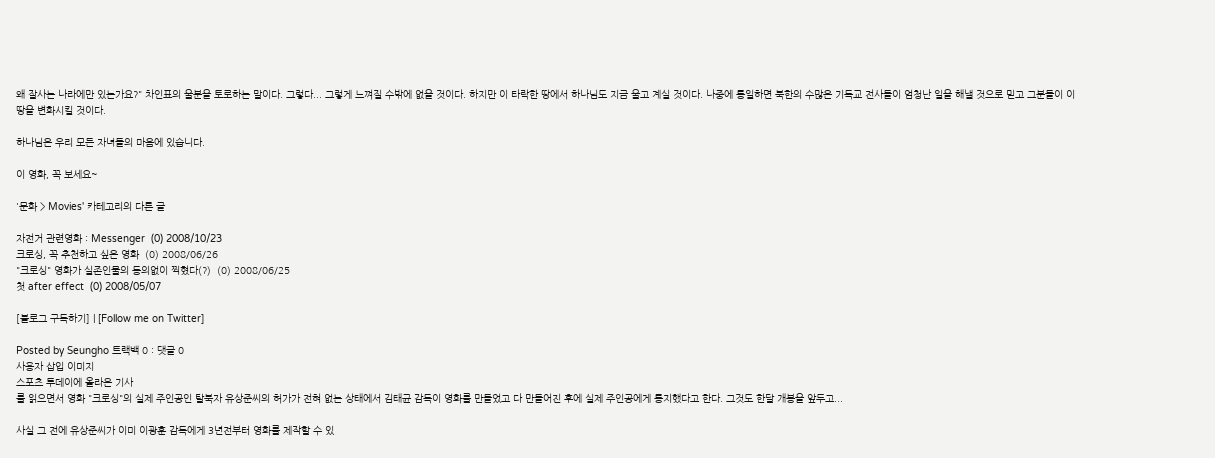왜 잘사는 나라에만 있는가요?" 차인표의 울분을 토로하는 말이다. 그렇다... 그렇게 느껴질 수밖에 없을 것이다. 하지만 이 타락한 땅에서 하나님도 지금 울고 계실 것이다. 나중에 통일하면 북한의 수많은 기독교 전사들이 엄청난 일을 해낼 것으로 믿고 그분들이 이 땅을 변화시킬 것이다.

하나님은 우리 모든 자녀들의 마음에 있습니다.

이 영화, 꼭 보세요~

'문화 > Movies' 카테고리의 다른 글

자전거 관련영화 : Messenger  (0) 2008/10/23
크로싱, 꼭 추천하고 싶은 영화  (0) 2008/06/26
"크로싱" 영화가 실존인물의 동의없이 찍혔다(?)  (0) 2008/06/25
첫 after effect  (0) 2008/05/07

[블로그 구독하기] | [Follow me on Twitter]

Posted by Seungho 트랙백 0 : 댓글 0
사용자 삽입 이미지
스포츠 투데이에 올라온 기사
를 읽으면서 영화 "크로싱"의 실제 주인공인 탈북자 유상준씨의 허가가 전혀 없는 상태에서 김태균 감독이 영화를 만들었고 다 만들어진 후에 실제 주인공에게 통지했다고 한다. 그것도 한달 개봉을 앞두고...

사실 그 전에 유상준씨가 이미 이광훈 감독에게 3년전부터 영화를 제작할 수 있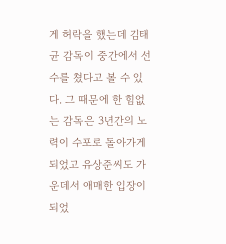게 허락을 했는데 김태균 감독이 중간에서 선수를 쳤다고 볼 수 있다. 그 때문에 한 힘없는 감독은 3년간의 노력이 수포로 돌아가게 되었고 유상준씨도 가운데서 애매한 입장이 되었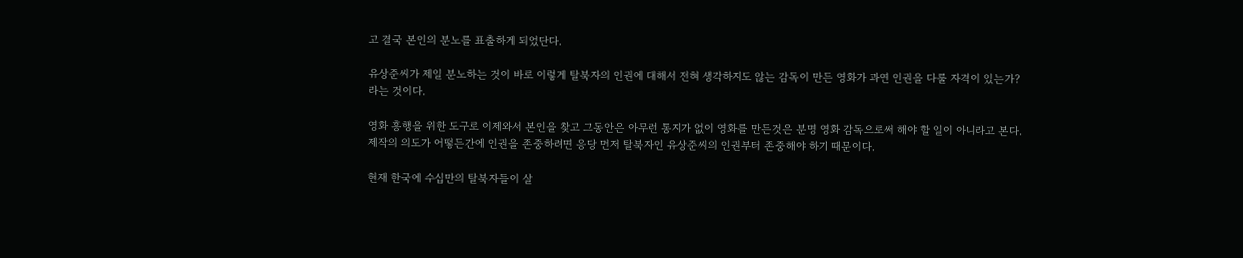고 결국 본인의 분노를 표출하게 되었단다.

유상준씨가 제일 분노하는 것이 바로 이렇게 탈북자의 인권에 대해서 전혀 생각하지도 않는 감독이 만든 영화가 과연 인권을 다룰 자격이 있는가? 라는 것이다.

영화 흥행을 위한 도구로 이제와서 본인을 찾고 그동안은 아무런 통지가 없이 영화를 만든것은 분명 영화 감독으로써 해야 할 일이 아니라고 본다. 제작의 의도가 어떻든간에 인권을 존중하려면 응당 먼저 탈북자인 유상준씨의 인권부터 존중해야 하기 때문이다.

현재 한국에 수십만의 탈북자들이 살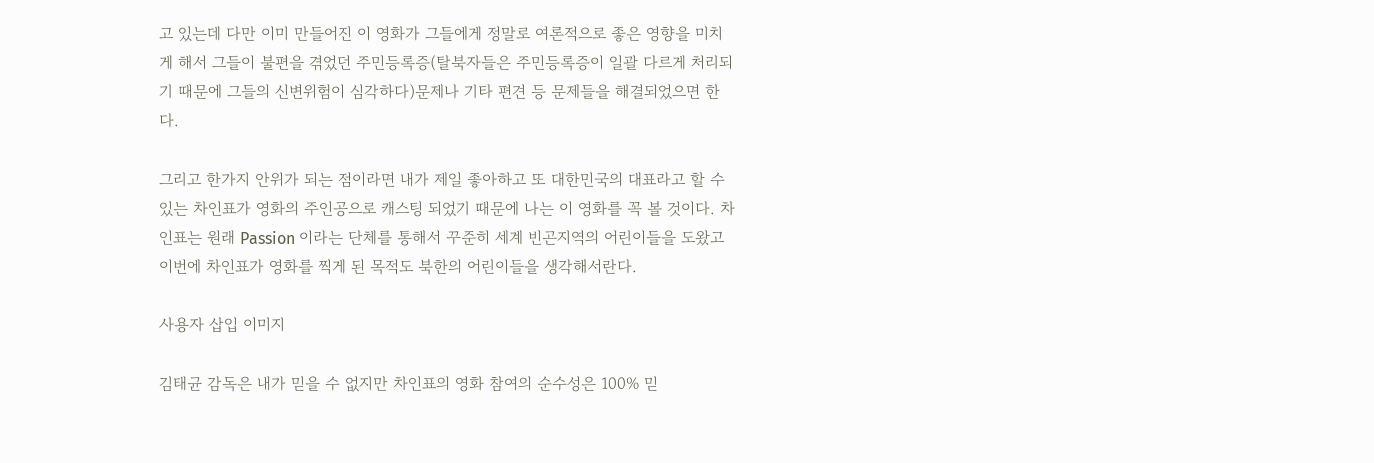고 있는데 다만 이미 만들어진 이 영화가 그들에게 정말로 여론적으로 좋은 영향을 미치게 해서 그들이 불편을 겪었던 주민등록증(탈북자들은 주민등록증이 일괄 다르게 처리되기 때문에 그들의 신변위험이 심각하다)문제나 기타 편견 등 문제들을 해결되었으면 한다.

그리고 한가지 안위가 되는 점이라면 내가 제일 좋아하고 또 대한민국의 대표라고 할 수 있는 차인표가 영화의 주인공으로 캐스팅 되었기 때문에 나는 이 영화를 꼭 볼 것이다. 차인표는 원래 Passion 이라는 단체를 통해서 꾸준히 세계 빈곤지역의 어린이들을 도왔고 이번에 차인표가 영화를 찍게 된 목적도 북한의 어린이들을 생각해서란다.

사용자 삽입 이미지

김태균 감독은 내가 믿을 수 없지만 차인표의 영화 참여의 순수성은 100% 믿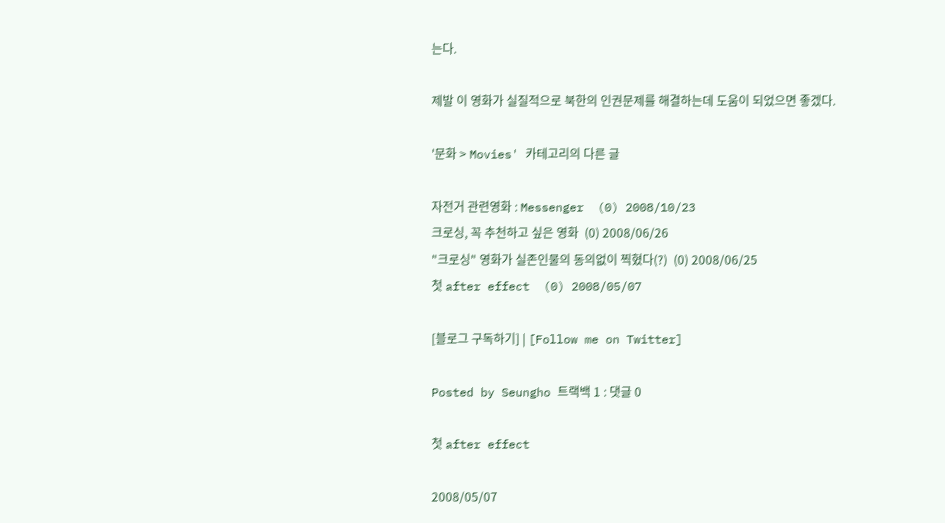는다.

제발 이 영화가 실질적으로 북한의 인권문제를 해결하는데 도움이 되었으면 좋겠다.

'문화 > Movies' 카테고리의 다른 글

자전거 관련영화 : Messenger  (0) 2008/10/23
크로싱, 꼭 추천하고 싶은 영화  (0) 2008/06/26
"크로싱" 영화가 실존인물의 동의없이 찍혔다(?)  (0) 2008/06/25
첫 after effect  (0) 2008/05/07

[블로그 구독하기] | [Follow me on Twitter]

Posted by Seungho 트랙백 1 : 댓글 0

첫 after effect

2008/05/07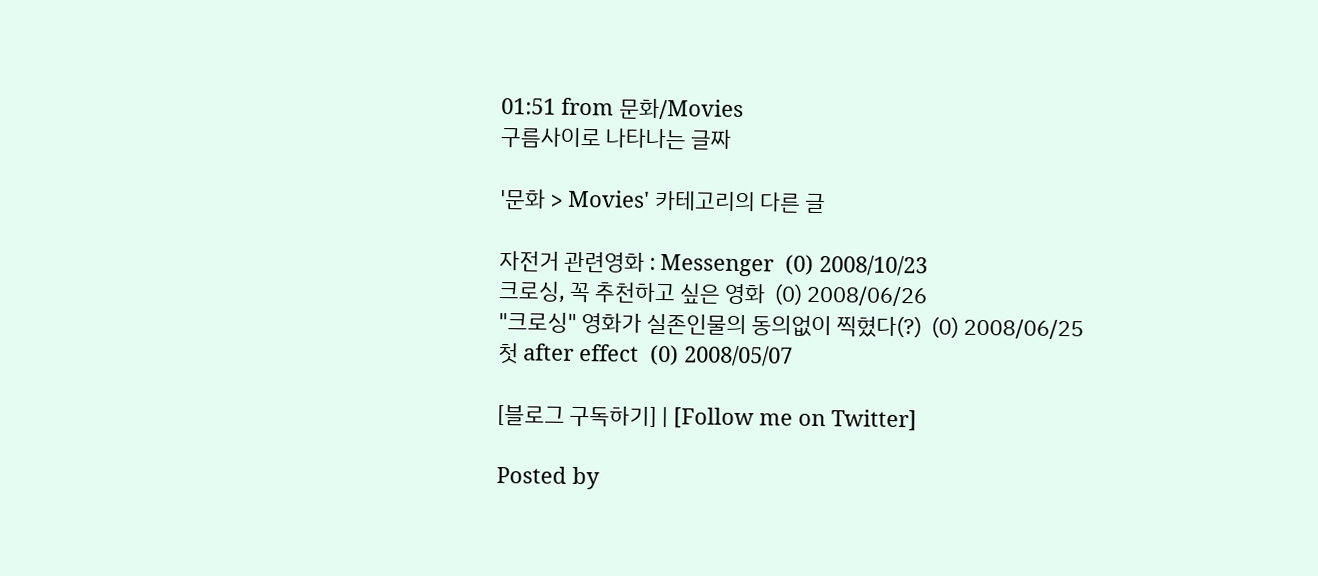01:51 from 문화/Movies
구름사이로 나타나는 글짜

'문화 > Movies' 카테고리의 다른 글

자전거 관련영화 : Messenger  (0) 2008/10/23
크로싱, 꼭 추천하고 싶은 영화  (0) 2008/06/26
"크로싱" 영화가 실존인물의 동의없이 찍혔다(?)  (0) 2008/06/25
첫 after effect  (0) 2008/05/07

[블로그 구독하기] | [Follow me on Twitter]

Posted by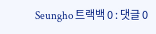Seungho 트랙백 0 : 댓글 0